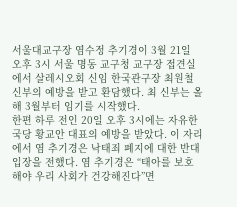서울대교구장 염수정 추기경이 3월 21일 오후 3시 서울 명동 교구청 교구장 접견실에서 살레시오회 신임 한국관구장 최원철 신부의 예방을 받고 환담했다. 최 신부는 올해 3월부터 임기를 시작했다.
한편 하루 전인 20일 오후 3시에는 자유한국당 황교안 대표의 예방을 받았다. 이 자리에서 염 추기경은 낙태죄 폐지에 대한 반대 입장을 전했다. 염 추기경은 “태아를 보호해야 우리 사회가 건강해진다”면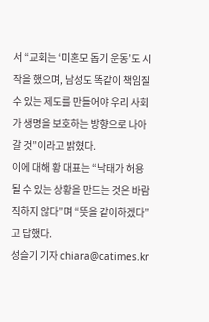서 “교회는 ‘미혼모 돕기 운동’도 시작을 했으며, 남성도 똑같이 책임질 수 있는 제도를 만들어야 우리 사회가 생명을 보호하는 방향으로 나아갈 것”이라고 밝혔다.
이에 대해 황 대표는 “낙태가 허용될 수 있는 상황을 만드는 것은 바람직하지 않다”며 “뜻을 같이하겠다”고 답했다.
성슬기 기자 chiara@catimes.kr